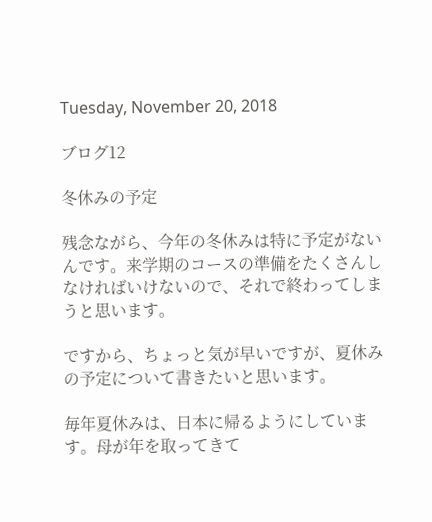Tuesday, November 20, 2018

ブログ12

冬休みの予定

残念ながら、今年の冬休みは特に予定がないんです。来学期のコースの準備をたくさんしなければいけないので、それで終わってしまうと思います。

ですから、ちょっと気が早いですが、夏休みの予定について書きたいと思います。

毎年夏休みは、日本に帰るようにしています。母が年を取ってきて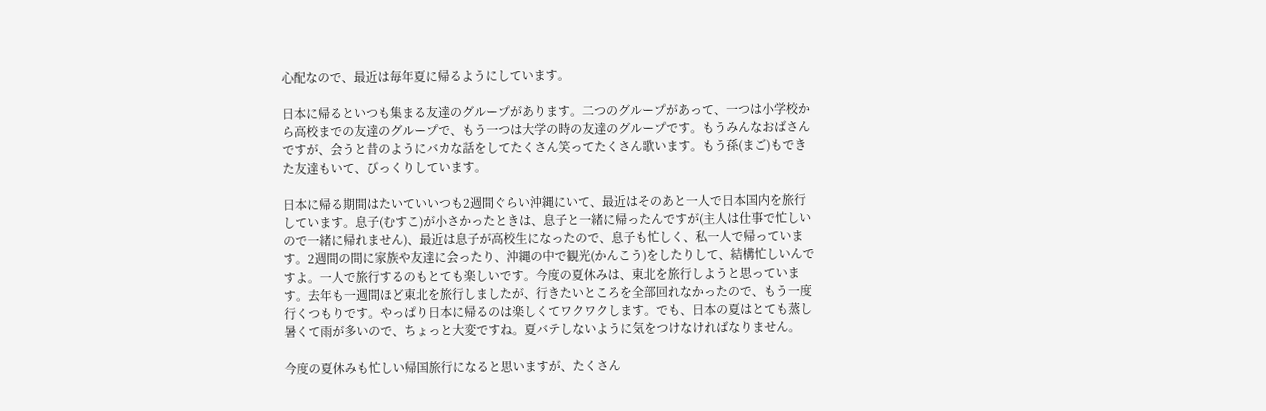心配なので、最近は毎年夏に帰るようにしています。

日本に帰るといつも集まる友達のグループがあります。二つのグループがあって、一つは小学校から高校までの友達のグループで、もう一つは大学の時の友達のグループです。もうみんなおばさんですが、会うと昔のようにバカな話をしてたくさん笑ってたくさん歌います。もう孫(まご)もできた友達もいて、びっくりしています。

日本に帰る期間はたいていいつも2週間ぐらい沖縄にいて、最近はそのあと一人で日本国内を旅行しています。息子(むすこ)が小さかったときは、息子と一緒に帰ったんですが(主人は仕事で忙しいので一緒に帰れません)、最近は息子が高校生になったので、息子も忙しく、私一人で帰っています。2週間の間に家族や友達に会ったり、沖縄の中で観光(かんこう)をしたりして、結構忙しいんですよ。一人で旅行するのもとても楽しいです。今度の夏休みは、東北を旅行しようと思っています。去年も一週間ほど東北を旅行しましたが、行きたいところを全部回れなかったので、もう一度行くつもりです。やっぱり日本に帰るのは楽しくてワクワクします。でも、日本の夏はとても蒸し暑くて雨が多いので、ちょっと大変ですね。夏バテしないように気をつけなければなりません。

今度の夏休みも忙しい帰国旅行になると思いますが、たくさん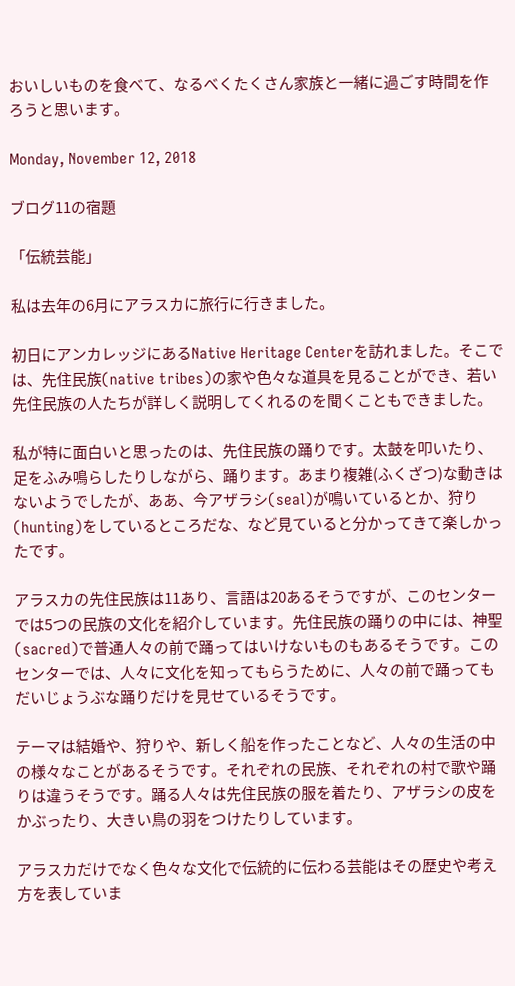おいしいものを食べて、なるべくたくさん家族と一緒に過ごす時間を作ろうと思います。

Monday, November 12, 2018

ブログ11の宿題

「伝統芸能」

私は去年の6月にアラスカに旅行に行きました。

初日にアンカレッジにあるNative Heritage Centerを訪れました。そこでは、先住民族(native tribes)の家や色々な道具を見ることができ、若い先住民族の人たちが詳しく説明してくれるのを聞くこともできました。

私が特に面白いと思ったのは、先住民族の踊りです。太鼓を叩いたり、足をふみ鳴らしたりしながら、踊ります。あまり複雑(ふくざつ)な動きはないようでしたが、ああ、今アザラシ(seal)が鳴いているとか、狩り(hunting)をしているところだな、など見ていると分かってきて楽しかったです。

アラスカの先住民族は11あり、言語は20あるそうですが、このセンターでは5つの民族の文化を紹介しています。先住民族の踊りの中には、神聖(sacred)で普通人々の前で踊ってはいけないものもあるそうです。このセンターでは、人々に文化を知ってもらうために、人々の前で踊ってもだいじょうぶな踊りだけを見せているそうです。

テーマは結婚や、狩りや、新しく船を作ったことなど、人々の生活の中の様々なことがあるそうです。それぞれの民族、それぞれの村で歌や踊りは違うそうです。踊る人々は先住民族の服を着たり、アザラシの皮をかぶったり、大きい鳥の羽をつけたりしています。

アラスカだけでなく色々な文化で伝統的に伝わる芸能はその歴史や考え方を表していま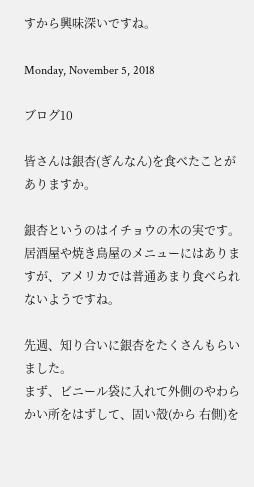すから興味深いですね。

Monday, November 5, 2018

ブログ10

皆さんは銀杏(ぎんなん)を食べたことがありますか。

銀杏というのはイチョウの木の実です。居酒屋や焼き鳥屋のメニューにはありますが、アメリカでは普通あまり食べられないようですね。

先週、知り合いに銀杏をたくさんもらいました。
まず、ビニール袋に入れて外側のやわらかい所をはずして、固い殻(から 右側)を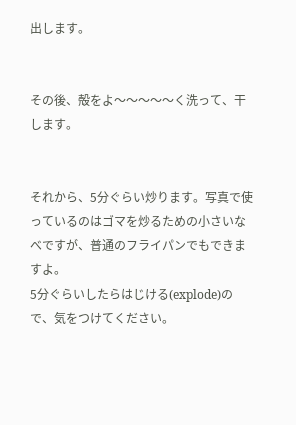出します。


その後、殻をよ〜〜〜〜〜く洗って、干します。


それから、5分ぐらい炒ります。写真で使っているのはゴマを炒るための小さいなべですが、普通のフライパンでもできますよ。
5分ぐらいしたらはじける(explode)ので、気をつけてください。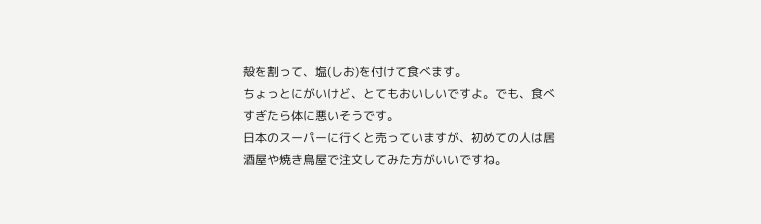殻を割って、塩(しお)を付けて食べます。
ちょっとにがいけど、とてもおいしいですよ。でも、食べすぎたら体に悪いそうです。
日本のスーパーに行くと売っていますが、初めての人は居酒屋や焼き鳥屋で注文してみた方がいいですね。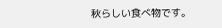秋らしい食べ物です。